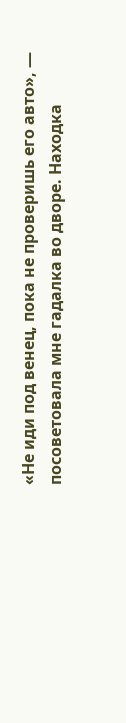«Не иди под венец, пока не проверишь его авто», — посоветовала мне гадалка во дворе. Находка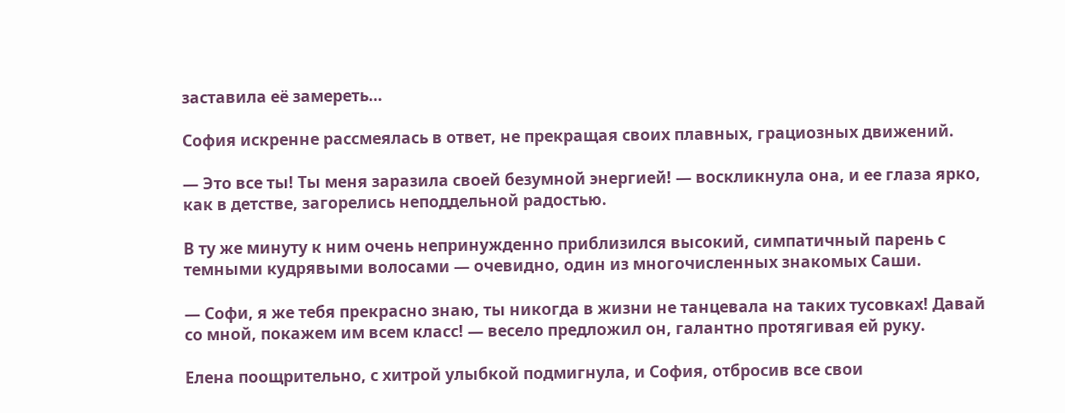заставила её замереть…

София искренне рассмеялась в ответ, не прекращая своих плавных, грациозных движений.

— Это все ты! Ты меня заразила своей безумной энергией! — воскликнула она, и ее глаза ярко, как в детстве, загорелись неподдельной радостью.

В ту же минуту к ним очень непринужденно приблизился высокий, симпатичный парень с темными кудрявыми волосами — очевидно, один из многочисленных знакомых Саши.

— Софи, я же тебя прекрасно знаю, ты никогда в жизни не танцевала на таких тусовках! Давай со мной, покажем им всем класс! — весело предложил он, галантно протягивая ей руку.

Елена поощрительно, с хитрой улыбкой подмигнула, и София, отбросив все свои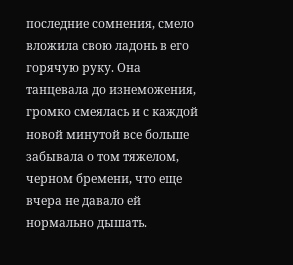последние сомнения, смело вложила свою ладонь в его горячую руку. Она танцевала до изнеможения, громко смеялась и с каждой новой минутой все больше забывала о том тяжелом, черном бремени, что еще вчера не давало ей нормально дышать.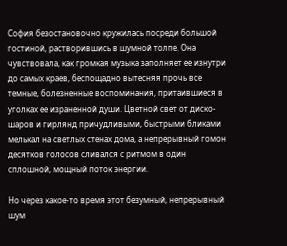София безостановочно кружилась посреди большой гостиной, растворившись в шумной толпе. Она чувствовала, как громкая музыка заполняет ее изнутри до самых краев, беспощадно вытесняя прочь все темные, болезненные воспоминания, притаившиеся в уголках ее израненной души. Цветной свет от диско-шаров и гирлянд причудливыми, быстрыми бликами мелькал на светлых стенах дома, а непрерывный гомон десятков голосов сливался с ритмом в один сплошной, мощный поток энергии.

Но через какое-то время этот безумный, непрерывный шум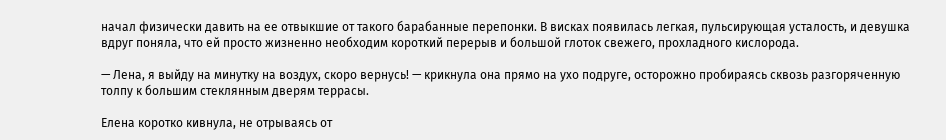начал физически давить на ее отвыкшие от такого барабанные перепонки. В висках появилась легкая, пульсирующая усталость, и девушка вдруг поняла, что ей просто жизненно необходим короткий перерыв и большой глоток свежего, прохладного кислорода.

— Лена, я выйду на минутку на воздух, скоро вернусь! — крикнула она прямо на ухо подруге, осторожно пробираясь сквозь разгоряченную толпу к большим стеклянным дверям террасы.

Елена коротко кивнула, не отрываясь от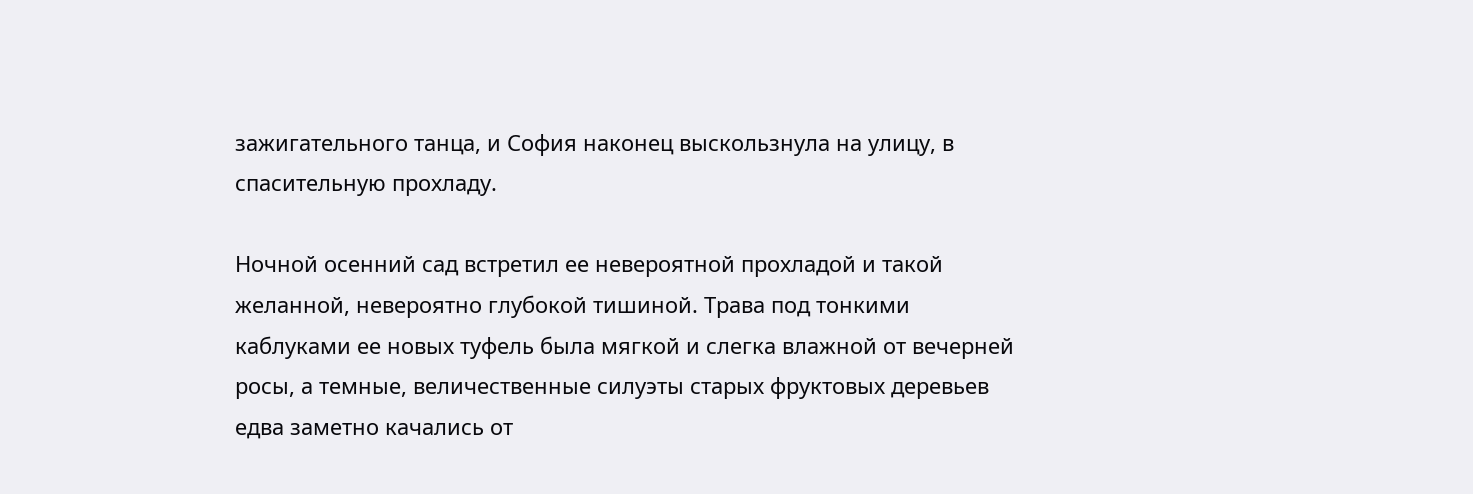зажигательного танца, и София наконец выскользнула на улицу, в спасительную прохладу.

Ночной осенний сад встретил ее невероятной прохладой и такой желанной, невероятно глубокой тишиной. Трава под тонкими каблуками ее новых туфель была мягкой и слегка влажной от вечерней росы, а темные, величественные силуэты старых фруктовых деревьев едва заметно качались от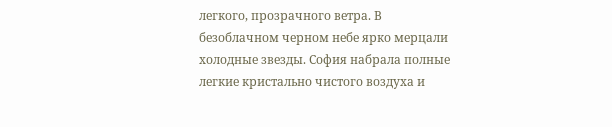легкого, прозрачного ветра. В безоблачном черном небе ярко мерцали холодные звезды. София набрала полные легкие кристально чистого воздуха и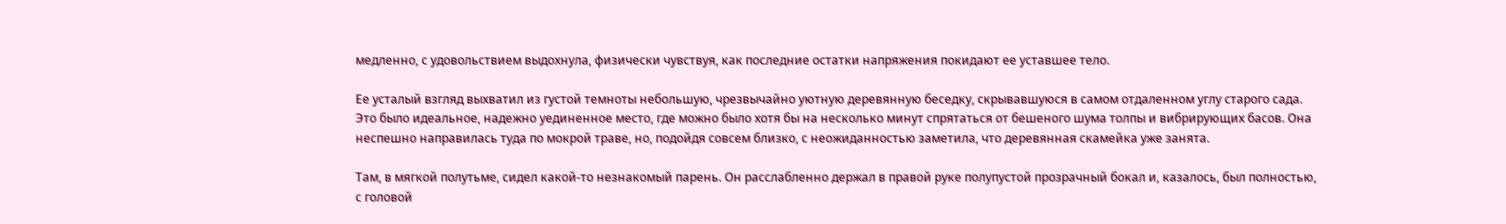медленно, с удовольствием выдохнула, физически чувствуя, как последние остатки напряжения покидают ее уставшее тело.

Ее усталый взгляд выхватил из густой темноты небольшую, чрезвычайно уютную деревянную беседку, скрывавшуюся в самом отдаленном углу старого сада. Это было идеальное, надежно уединенное место, где можно было хотя бы на несколько минут спрятаться от бешеного шума толпы и вибрирующих басов. Она неспешно направилась туда по мокрой траве, но, подойдя совсем близко, с неожиданностью заметила, что деревянная скамейка уже занята.

Там, в мягкой полутьме, сидел какой-то незнакомый парень. Он расслабленно держал в правой руке полупустой прозрачный бокал и, казалось, был полностью, с головой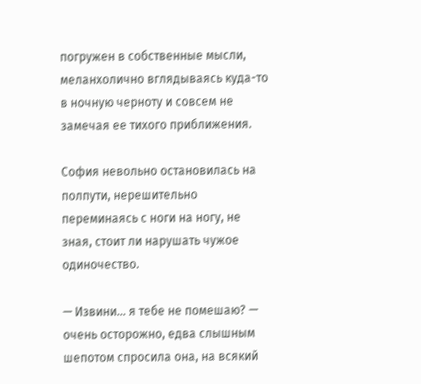погружен в собственные мысли, меланхолично вглядываясь куда-то в ночную черноту и совсем не замечая ее тихого приближения.

София невольно остановилась на полпути, нерешительно переминаясь с ноги на ногу, не зная, стоит ли нарушать чужое одиночество.

— Извини… я тебе не помешаю? — очень осторожно, едва слышным шепотом спросила она, на всякий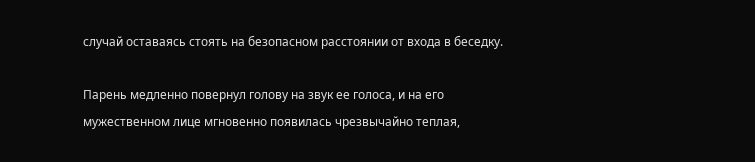случай оставаясь стоять на безопасном расстоянии от входа в беседку.

Парень медленно повернул голову на звук ее голоса, и на его мужественном лице мгновенно появилась чрезвычайно теплая,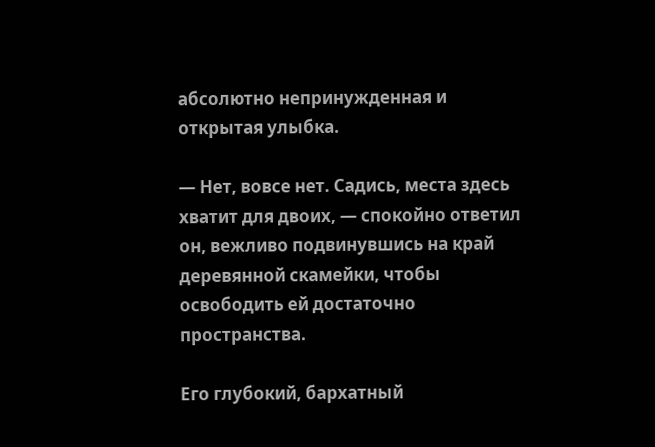абсолютно непринужденная и открытая улыбка.

— Нет, вовсе нет. Садись, места здесь хватит для двоих, — спокойно ответил он, вежливо подвинувшись на край деревянной скамейки, чтобы освободить ей достаточно пространства.

Его глубокий, бархатный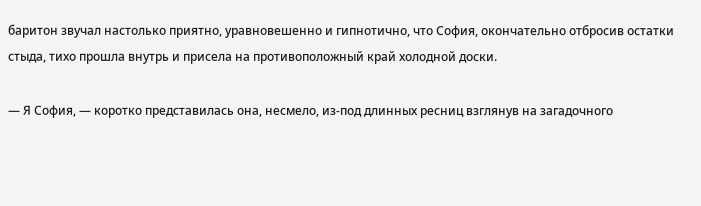баритон звучал настолько приятно, уравновешенно и гипнотично, что София, окончательно отбросив остатки стыда, тихо прошла внутрь и присела на противоположный край холодной доски.

— Я София, — коротко представилась она, несмело, из-под длинных ресниц взглянув на загадочного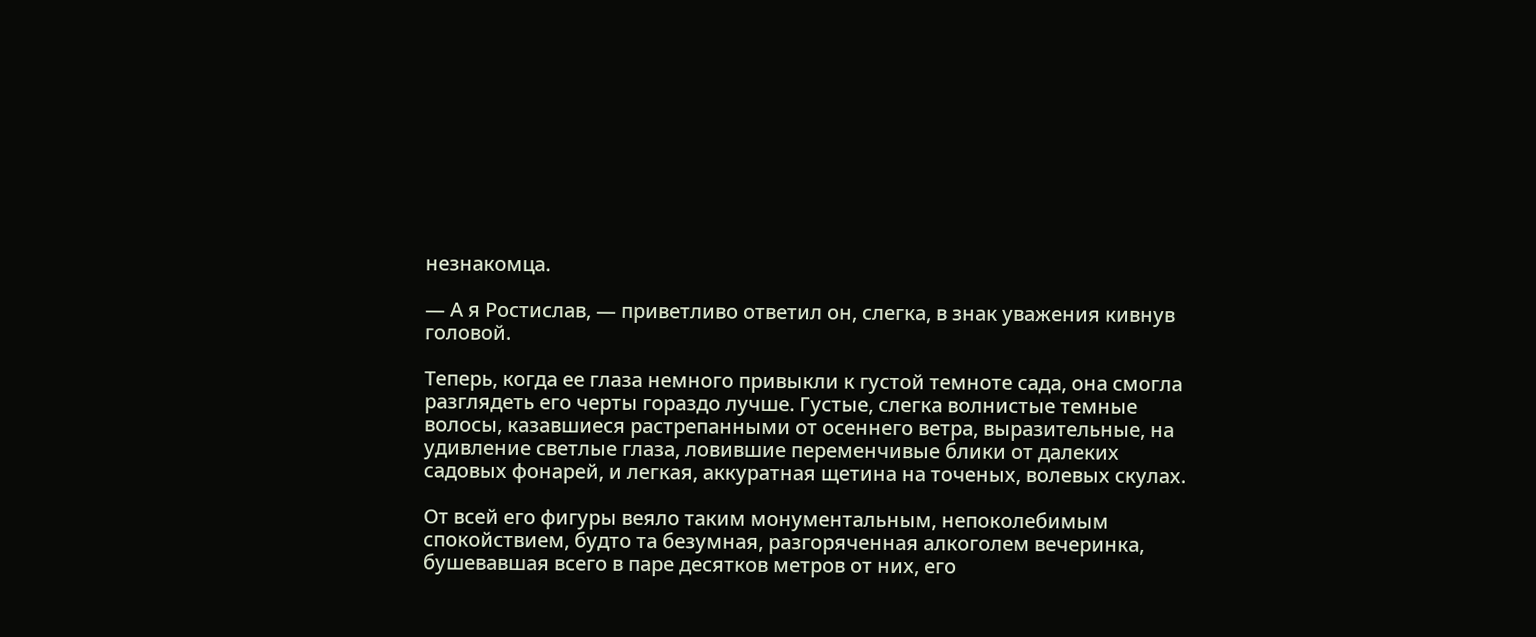незнакомца.

— А я Ростислав, — приветливо ответил он, слегка, в знак уважения кивнув головой.

Теперь, когда ее глаза немного привыкли к густой темноте сада, она смогла разглядеть его черты гораздо лучше. Густые, слегка волнистые темные волосы, казавшиеся растрепанными от осеннего ветра, выразительные, на удивление светлые глаза, ловившие переменчивые блики от далеких садовых фонарей, и легкая, аккуратная щетина на точеных, волевых скулах.

От всей его фигуры веяло таким монументальным, непоколебимым спокойствием, будто та безумная, разгоряченная алкоголем вечеринка, бушевавшая всего в паре десятков метров от них, его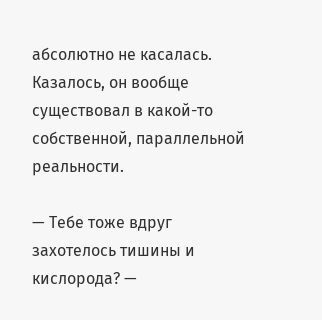абсолютно не касалась. Казалось, он вообще существовал в какой-то собственной, параллельной реальности.

— Тебе тоже вдруг захотелось тишины и кислорода? —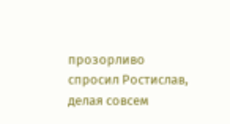прозорливо спросил Ростислав, делая совсем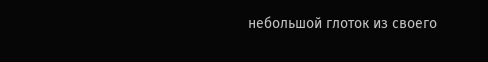небольшой глоток из своего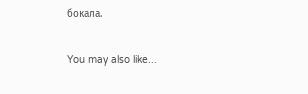бокала.

You may also like...